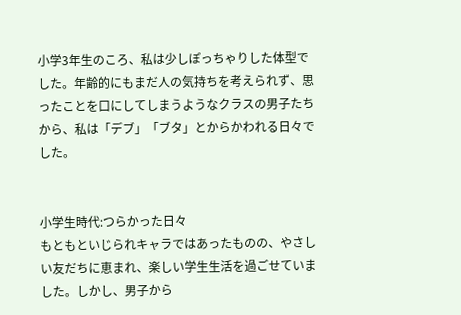小学3年生のころ、私は少しぽっちゃりした体型でした。年齢的にもまだ人の気持ちを考えられず、思ったことを口にしてしまうようなクラスの男子たちから、私は「デブ」「ブタ」とからかわれる日々でした。


小学生時代:つらかった日々
もともといじられキャラではあったものの、やさしい友だちに恵まれ、楽しい学生生活を過ごせていました。しかし、男子から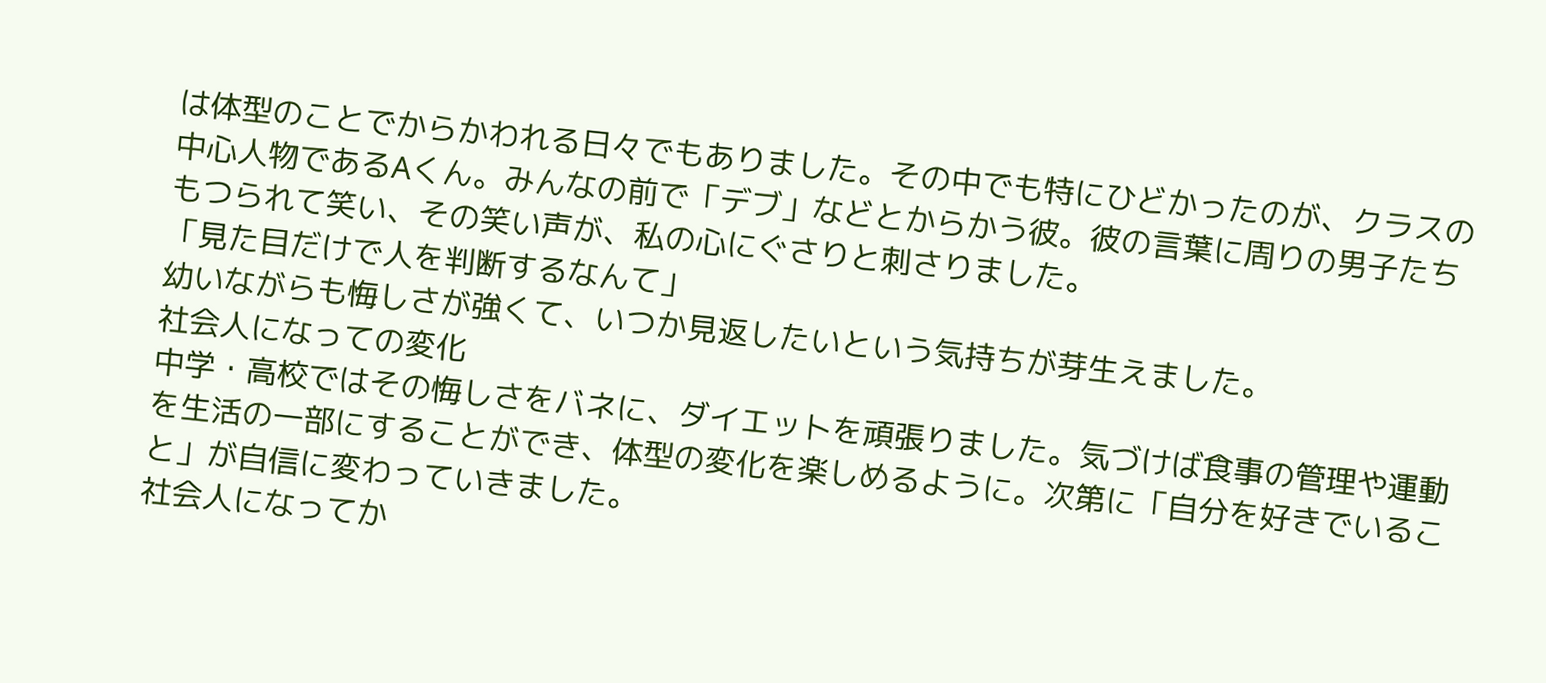は体型のことでからかわれる日々でもありました。その中でも特にひどかったのが、クラスの中心人物であるAくん。みんなの前で「デブ」などとからかう彼。彼の言葉に周りの男子たちもつられて笑い、その笑い声が、私の心にぐさりと刺さりました。
「見た目だけで人を判断するなんて」
幼いながらも悔しさが強くて、いつか見返したいという気持ちが芽生えました。
社会人になっての変化
中学・高校ではその悔しさをバネに、ダイエットを頑張りました。気づけば食事の管理や運動を生活の一部にすることができ、体型の変化を楽しめるように。次第に「自分を好きでいること」が自信に変わっていきました。
社会人になってか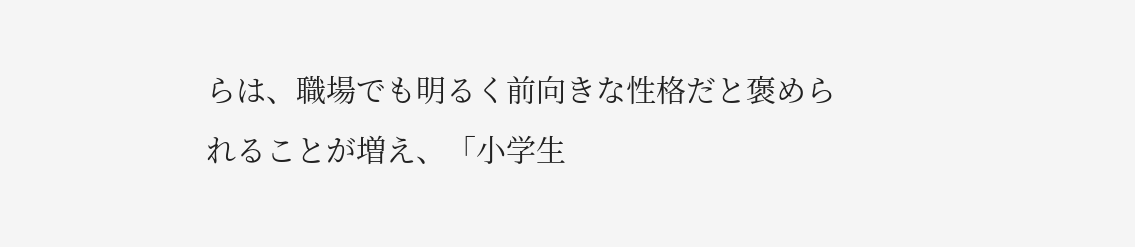らは、職場でも明るく前向きな性格だと褒められることが増え、「小学生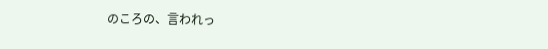のころの、言われっ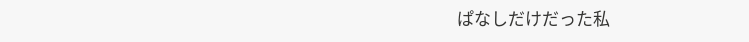ぱなしだけだった私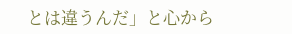とは違うんだ」と心から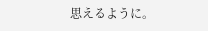思えるように。